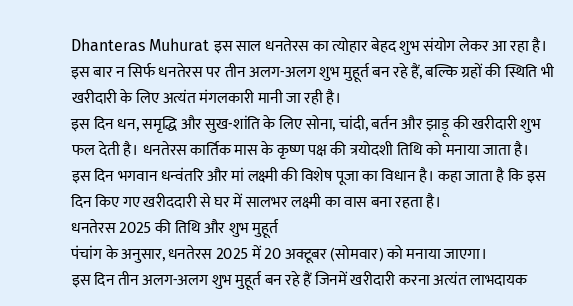Dhanteras Muhurat इस साल धनतेरस का त्योहार बेहद शुभ संयोग लेकर आ रहा है। इस बार न सिर्फ धनतेरस पर तीन अलग-अलग शुभ मुहूर्त बन रहे हैं, बल्कि ग्रहों की स्थिति भी खरीदारी के लिए अत्यंत मंगलकारी मानी जा रही है।
इस दिन धन, समृद्धि और सुख-शांति के लिए सोना, चांदी, बर्तन और झाड़ू की खरीदारी शुभ फल देती है। धनतेरस कार्तिक मास के कृष्ण पक्ष की त्रयोदशी तिथि को मनाया जाता है।
इस दिन भगवान धन्वंतरि और मां लक्ष्मी की विशेष पूजा का विधान है। कहा जाता है कि इस दिन किए गए खरीददारी से घर में सालभर लक्ष्मी का वास बना रहता है।
धनतेरस 2025 की तिथि और शुभ मुहूर्त
पंचांग के अनुसार, धनतेरस 2025 में 20 अक्टूबर (सोमवार) को मनाया जाएगा।
इस दिन तीन अलग-अलग शुभ मुहूर्त बन रहे हैं जिनमें खरीदारी करना अत्यंत लाभदायक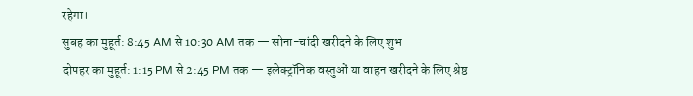रहेगा।
सुबह का मुहूर्त: 8:45 AM से 10:30 AM तक — सोना-चांदी खरीदने के लिए शुभ
दोपहर का मुहूर्त: 1:15 PM से 2:45 PM तक — इलेक्ट्रॉनिक वस्तुओं या वाहन खरीदने के लिए श्रेष्ठ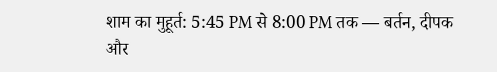शाम का मुहूर्त: 5:45 PM से 8:00 PM तक — बर्तन, दीपक और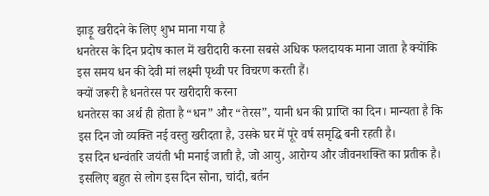झाड़ू खरीदने के लिए शुभ माना गया है
धनतेरस के दिन प्रदोष काल में खरीदारी करना सबसे अधिक फलदायक माना जाता है क्योंकि इस समय धन की देवी मां लक्ष्मी पृथ्वी पर विचरण करती हैं।
क्यों जरूरी है धनतेरस पर खरीदारी करना
धनतेरस का अर्थ ही होता है “धन” और “तेरस”, यानी धन की प्राप्ति का दिन। मान्यता है कि इस दिन जो व्यक्ति नई वस्तु खरीदता है, उसके घर में पूरे वर्ष समृद्धि बनी रहती है।
इस दिन धन्वंतरि जयंती भी मनाई जाती है, जो आयु, आरोग्य और जीवनशक्ति का प्रतीक है। इसलिए बहुत से लोग इस दिन सोना, चांदी, बर्तन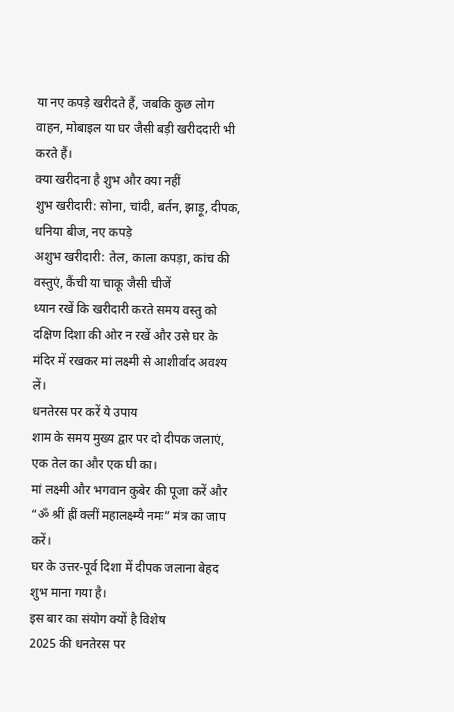या नए कपड़े खरीदते हैं, जबकि कुछ लोग वाहन, मोबाइल या घर जैसी बड़ी खरीददारी भी करते हैं।
क्या खरीदना है शुभ और क्या नहीं
शुभ खरीदारी: सोना, चांदी, बर्तन, झाड़ू, दीपक, धनिया बीज, नए कपड़े
अशुभ खरीदारी: तेल, काला कपड़ा, कांच की वस्तुएं, कैंची या चाकू जैसी चीजें
ध्यान रखें कि खरीदारी करते समय वस्तु को दक्षिण दिशा की ओर न रखें और उसे घर के मंदिर में रखकर मां लक्ष्मी से आशीर्वाद अवश्य लें।
धनतेरस पर करें ये उपाय
शाम के समय मुख्य द्वार पर दो दीपक जलाएं, एक तेल का और एक घी का।
मां लक्ष्मी और भगवान कुबेर की पूजा करें और “ॐ श्रीं ह्रीं क्लीं महालक्ष्म्यै नमः” मंत्र का जाप करें।
घर के उत्तर-पूर्व दिशा में दीपक जलाना बेहद शुभ माना गया है।
इस बार का संयोग क्यों है विशेष
2025 की धनतेरस पर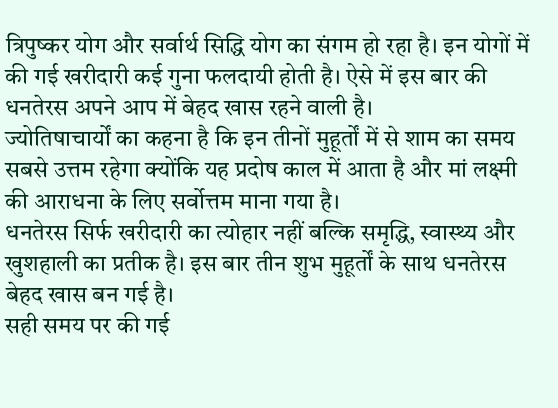त्रिपुष्कर योग और सर्वार्थ सिद्धि योग का संगम हो रहा है। इन योगों में की गई खरीदारी कई गुना फलदायी होती है। ऐसे में इस बार की धनतेरस अपने आप में बेहद खास रहने वाली है।
ज्योतिषाचार्यों का कहना है कि इन तीनों मुहूर्तों में से शाम का समय सबसे उत्तम रहेगा क्योंकि यह प्रदोष काल में आता है और मां लक्ष्मी की आराधना के लिए सर्वोत्तम माना गया है।
धनतेरस सिर्फ खरीदारी का त्योहार नहीं बल्कि समृद्धि, स्वास्थ्य और खुशहाली का प्रतीक है। इस बार तीन शुभ मुहूर्तों के साथ धनतेरस बेहद खास बन गई है।
सही समय पर की गई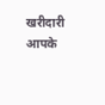खरीदारी आपके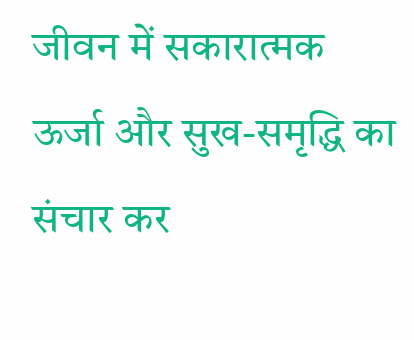जीवन में सकारात्मक ऊर्जा और सुख-समृद्धि का संचार कर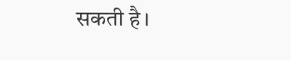सकती है।